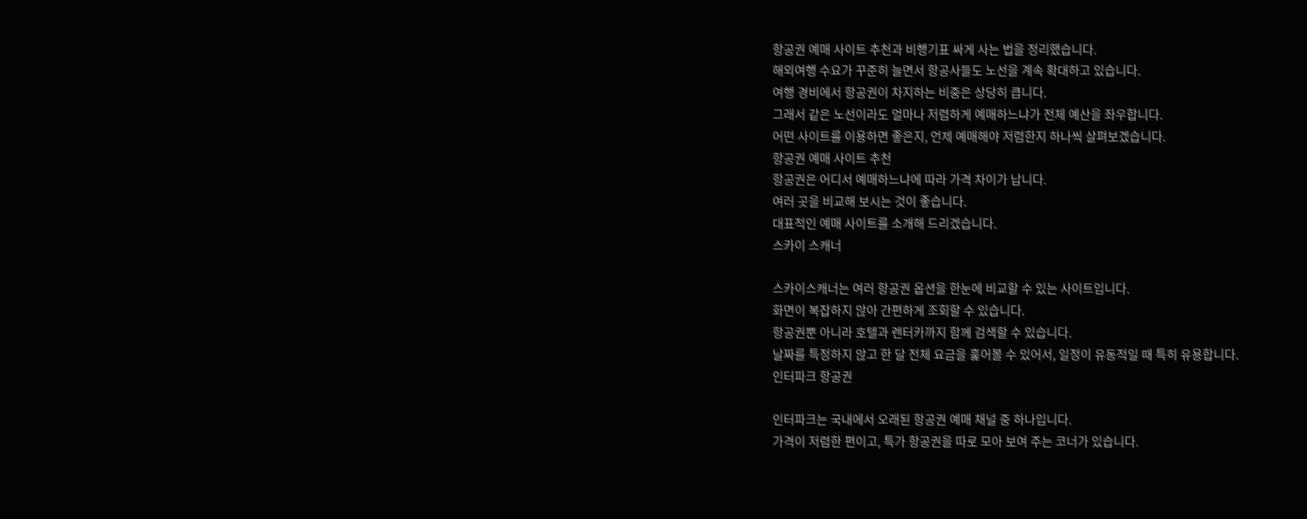항공권 예매 사이트 추천과 비행기표 싸게 사는 법을 정리했습니다.
해외여행 수요가 꾸준히 늘면서 항공사들도 노선을 계속 확대하고 있습니다.
여행 경비에서 항공권이 차지하는 비중은 상당히 큽니다.
그래서 같은 노선이라도 얼마나 저렴하게 예매하느냐가 전체 예산을 좌우합니다.
어떤 사이트를 이용하면 좋은지, 언제 예매해야 저렴한지 하나씩 살펴보겠습니다.
항공권 예매 사이트 추천
항공권은 어디서 예매하느냐에 따라 가격 차이가 납니다.
여러 곳을 비교해 보시는 것이 좋습니다.
대표적인 예매 사이트를 소개해 드리겠습니다.
스카이 스캐너

스카이스캐너는 여러 항공권 옵션을 한눈에 비교할 수 있는 사이트입니다.
화면이 복잡하지 않아 간편하게 조회할 수 있습니다.
항공권뿐 아니라 호텔과 렌터카까지 함께 검색할 수 있습니다.
날짜를 특정하지 않고 한 달 전체 요금을 훑어볼 수 있어서, 일정이 유동적일 때 특히 유용합니다.
인터파크 항공권

인터파크는 국내에서 오래된 항공권 예매 채널 중 하나입니다.
가격이 저렴한 편이고, 특가 항공권을 따로 모아 보여 주는 코너가 있습니다.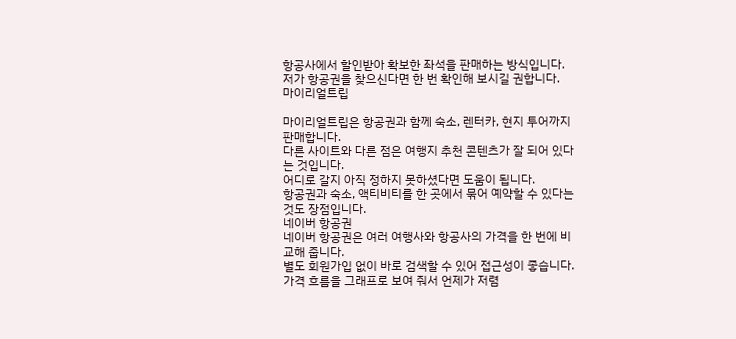항공사에서 할인받아 확보한 좌석을 판매하는 방식입니다.
저가 항공권을 찾으신다면 한 번 확인해 보시길 권합니다.
마이리얼트립

마이리얼트립은 항공권과 함께 숙소, 렌터카, 현지 투어까지 판매합니다.
다른 사이트와 다른 점은 여행지 추천 콘텐츠가 잘 되어 있다는 것입니다.
어디로 갈지 아직 정하지 못하셨다면 도움이 됩니다.
항공권과 숙소, 액티비티를 한 곳에서 묶어 예약할 수 있다는 것도 장점입니다.
네이버 항공권
네이버 항공권은 여러 여행사와 항공사의 가격을 한 번에 비교해 줍니다.
별도 회원가입 없이 바로 검색할 수 있어 접근성이 좋습니다.
가격 흐름을 그래프로 보여 줘서 언제가 저렴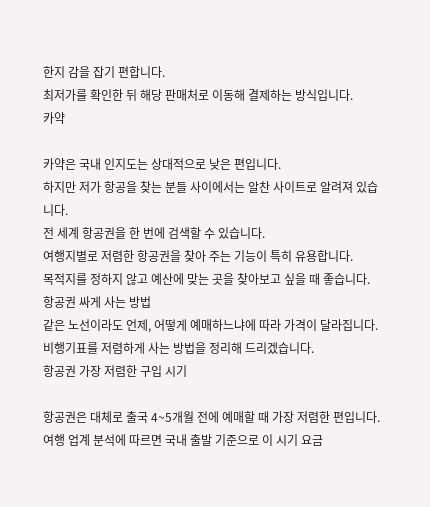한지 감을 잡기 편합니다.
최저가를 확인한 뒤 해당 판매처로 이동해 결제하는 방식입니다.
카약

카약은 국내 인지도는 상대적으로 낮은 편입니다.
하지만 저가 항공을 찾는 분들 사이에서는 알찬 사이트로 알려져 있습니다.
전 세계 항공권을 한 번에 검색할 수 있습니다.
여행지별로 저렴한 항공권을 찾아 주는 기능이 특히 유용합니다.
목적지를 정하지 않고 예산에 맞는 곳을 찾아보고 싶을 때 좋습니다.
항공권 싸게 사는 방법
같은 노선이라도 언제, 어떻게 예매하느냐에 따라 가격이 달라집니다.
비행기표를 저렴하게 사는 방법을 정리해 드리겠습니다.
항공권 가장 저렴한 구입 시기

항공권은 대체로 출국 4~5개월 전에 예매할 때 가장 저렴한 편입니다.
여행 업계 분석에 따르면 국내 출발 기준으로 이 시기 요금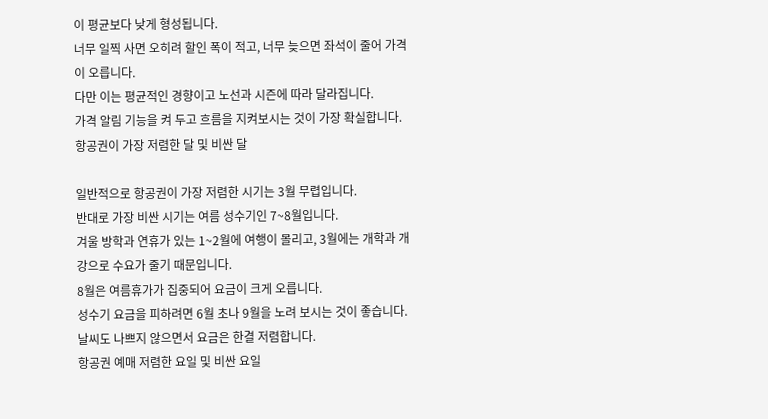이 평균보다 낮게 형성됩니다.
너무 일찍 사면 오히려 할인 폭이 적고, 너무 늦으면 좌석이 줄어 가격이 오릅니다.
다만 이는 평균적인 경향이고 노선과 시즌에 따라 달라집니다.
가격 알림 기능을 켜 두고 흐름을 지켜보시는 것이 가장 확실합니다.
항공권이 가장 저렴한 달 및 비싼 달

일반적으로 항공권이 가장 저렴한 시기는 3월 무렵입니다.
반대로 가장 비싼 시기는 여름 성수기인 7~8월입니다.
겨울 방학과 연휴가 있는 1~2월에 여행이 몰리고, 3월에는 개학과 개강으로 수요가 줄기 때문입니다.
8월은 여름휴가가 집중되어 요금이 크게 오릅니다.
성수기 요금을 피하려면 6월 초나 9월을 노려 보시는 것이 좋습니다.
날씨도 나쁘지 않으면서 요금은 한결 저렴합니다.
항공권 예매 저렴한 요일 및 비싼 요일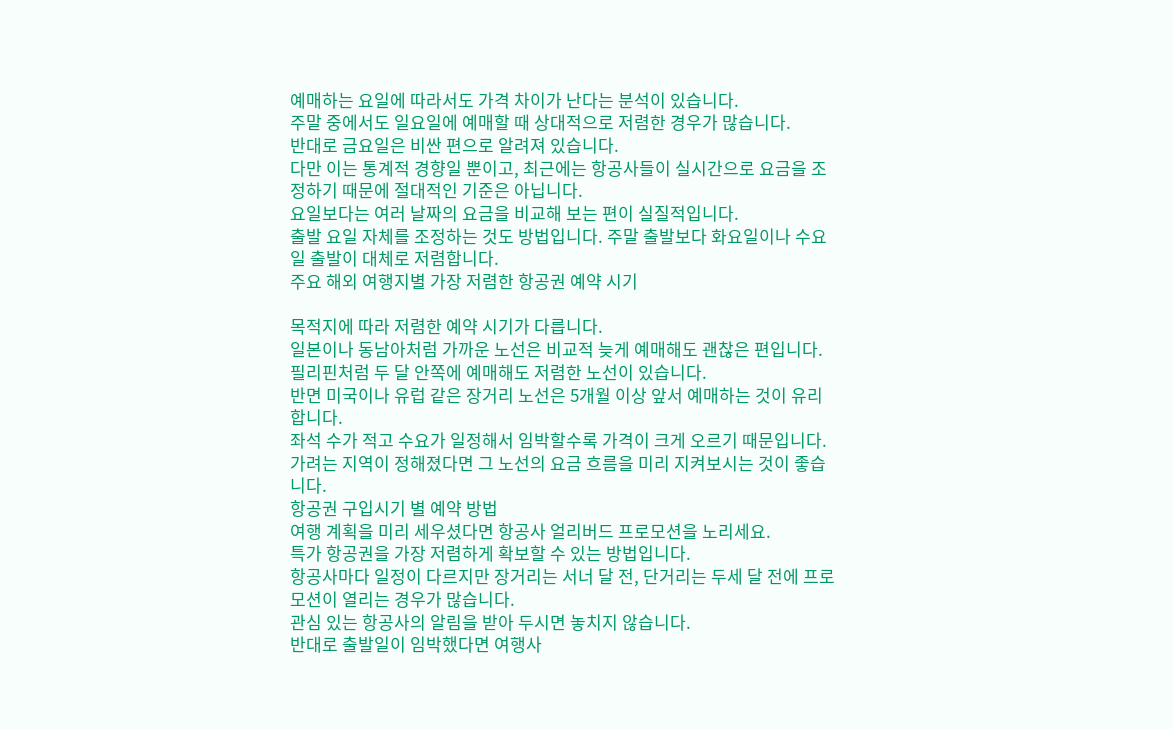예매하는 요일에 따라서도 가격 차이가 난다는 분석이 있습니다.
주말 중에서도 일요일에 예매할 때 상대적으로 저렴한 경우가 많습니다.
반대로 금요일은 비싼 편으로 알려져 있습니다.
다만 이는 통계적 경향일 뿐이고, 최근에는 항공사들이 실시간으로 요금을 조정하기 때문에 절대적인 기준은 아닙니다.
요일보다는 여러 날짜의 요금을 비교해 보는 편이 실질적입니다.
출발 요일 자체를 조정하는 것도 방법입니다. 주말 출발보다 화요일이나 수요일 출발이 대체로 저렴합니다.
주요 해외 여행지별 가장 저렴한 항공권 예약 시기

목적지에 따라 저렴한 예약 시기가 다릅니다.
일본이나 동남아처럼 가까운 노선은 비교적 늦게 예매해도 괜찮은 편입니다.
필리핀처럼 두 달 안쪽에 예매해도 저렴한 노선이 있습니다.
반면 미국이나 유럽 같은 장거리 노선은 5개월 이상 앞서 예매하는 것이 유리합니다.
좌석 수가 적고 수요가 일정해서 임박할수록 가격이 크게 오르기 때문입니다.
가려는 지역이 정해졌다면 그 노선의 요금 흐름을 미리 지켜보시는 것이 좋습니다.
항공권 구입시기 별 예약 방법
여행 계획을 미리 세우셨다면 항공사 얼리버드 프로모션을 노리세요.
특가 항공권을 가장 저렴하게 확보할 수 있는 방법입니다.
항공사마다 일정이 다르지만 장거리는 서너 달 전, 단거리는 두세 달 전에 프로모션이 열리는 경우가 많습니다.
관심 있는 항공사의 알림을 받아 두시면 놓치지 않습니다.
반대로 출발일이 임박했다면 여행사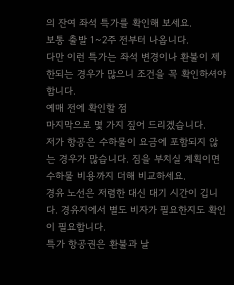의 잔여 좌석 특가를 확인해 보세요.
보통 출발 1~2주 전부터 나옵니다.
다만 이런 특가는 좌석 변경이나 환불이 제한되는 경우가 많으니 조건을 꼭 확인하셔야 합니다.
예매 전에 확인할 점
마지막으로 몇 가지 짚어 드리겠습니다.
저가 항공은 수하물이 요금에 포함되지 않는 경우가 많습니다. 짐을 부치실 계획이면 수하물 비용까지 더해 비교하세요.
경유 노선은 저렴한 대신 대기 시간이 깁니다. 경유지에서 별도 비자가 필요한지도 확인이 필요합니다.
특가 항공권은 환불과 날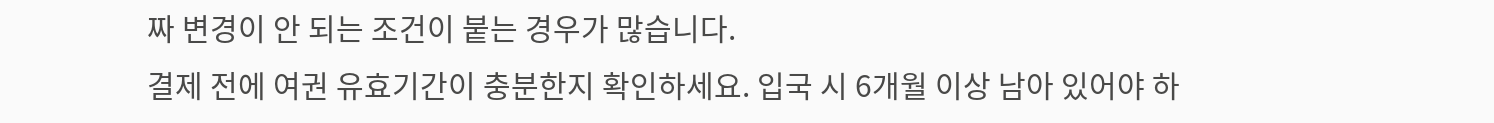짜 변경이 안 되는 조건이 붙는 경우가 많습니다.
결제 전에 여권 유효기간이 충분한지 확인하세요. 입국 시 6개월 이상 남아 있어야 하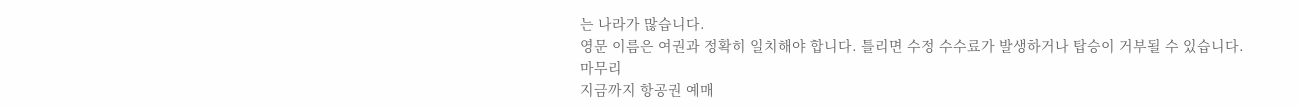는 나라가 많습니다.
영문 이름은 여권과 정확히 일치해야 합니다. 틀리면 수정 수수료가 발생하거나 탑승이 거부될 수 있습니다.
마무리
지금까지 항공권 예매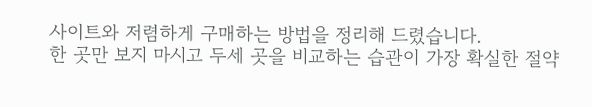사이트와 저렴하게 구매하는 방법을 정리해 드렸습니다.
한 곳만 보지 마시고 두세 곳을 비교하는 습관이 가장 확실한 절약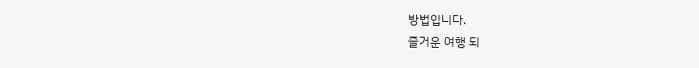방법입니다.
즐거운 여행 되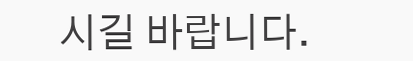시길 바랍니다.